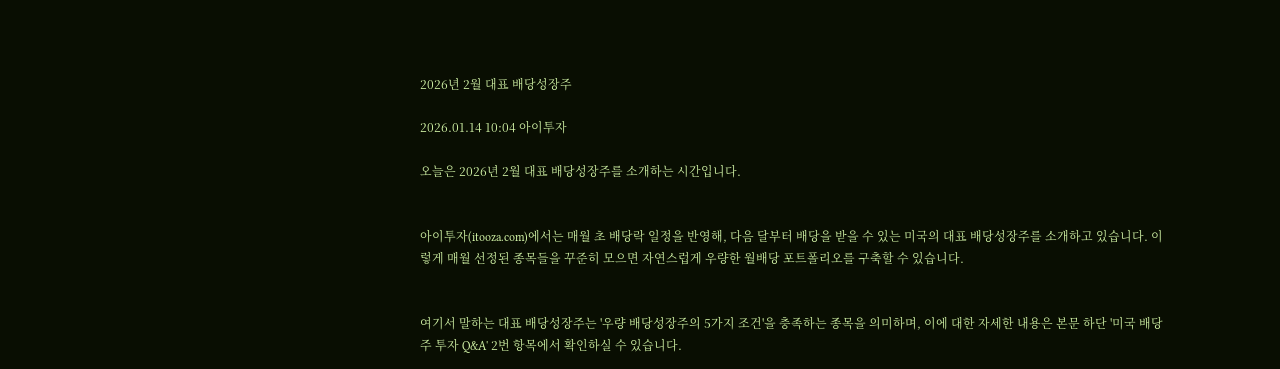2026년 2월 대표 배당성장주

2026.01.14 10:04 아이투자

오늘은 2026년 2월 대표 배당성장주를 소개하는 시간입니다.


아이투자(itooza.com)에서는 매월 초 배당락 일정을 반영해, 다음 달부터 배당을 받을 수 있는 미국의 대표 배당성장주를 소개하고 있습니다. 이렇게 매월 선정된 종목들을 꾸준히 모으면 자연스럽게 우량한 월배당 포트폴리오를 구축할 수 있습니다.


여기서 말하는 대표 배당성장주는 '우량 배당성장주의 5가지 조건'을 충족하는 종목을 의미하며, 이에 대한 자세한 내용은 본문 하단 '미국 배당주 투자 Q&A' 2번 항목에서 확인하실 수 있습니다.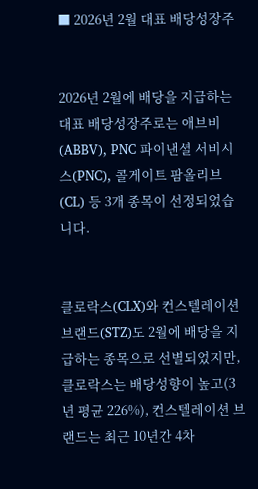■ 2026년 2월 대표 배당성장주


2026년 2월에 배당을 지급하는 대표 배당성장주로는 애브비(ABBV), PNC 파이낸셜 서비시스(PNC), 콜게이트 팜올리브(CL) 등 3개 종목이 선정되었습니다.


클로락스(CLX)와 컨스텔레이션 브랜드(STZ)도 2월에 배당을 지급하는 종목으로 선별되었지만, 클로락스는 배당성향이 높고(3년 평균 226%), 컨스텔레이션 브랜드는 최근 10년간 4차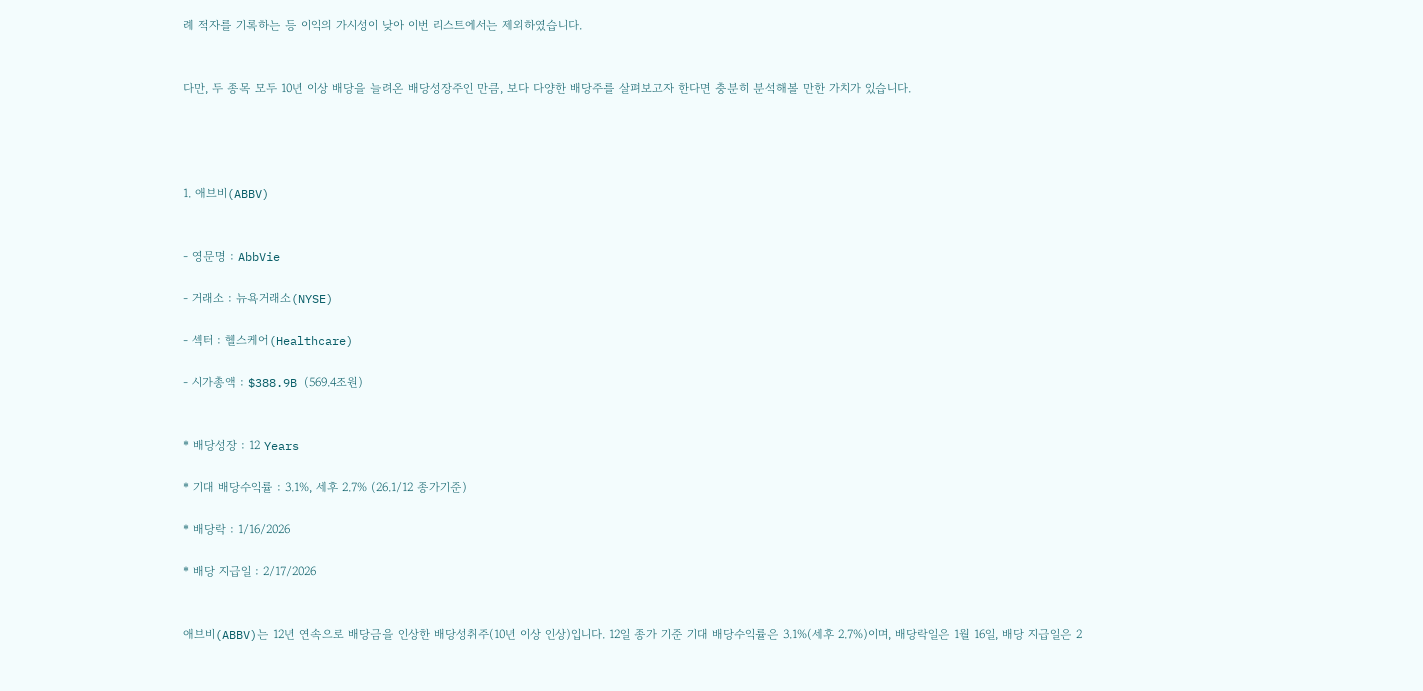례 적자를 기록하는 등 이익의 가시성이 낮아 이번 리스트에서는 제외하였습니다.


다만, 두 종목 모두 10년 이상 배당을 늘려온 배당성장주인 만큼, 보다 다양한 배당주를 살펴보고자 한다면 충분히 분석해볼 만한 가치가 있습니다.




1. 애브비(ABBV)


- 영문명 : AbbVie

- 거래소 : 뉴욕거래소(NYSE)

- 섹터 : 헬스케어(Healthcare)

- 시가총액 : $388.9B (569.4조원)


* 배당성장 : 12 Years

* 기대 배당수익률 : 3.1%, 세후 2.7% (26.1/12 종가기준)

* 배당락 : 1/16/2026

* 배당 지급일 : 2/17/2026


애브비(ABBV)는 12년 연속으로 배당금을 인상한 배당성취주(10년 이상 인상)입니다. 12일 종가 기준 기대 배당수익률은 3.1%(세후 2.7%)이며, 배당락일은 1월 16일, 배당 지급일은 2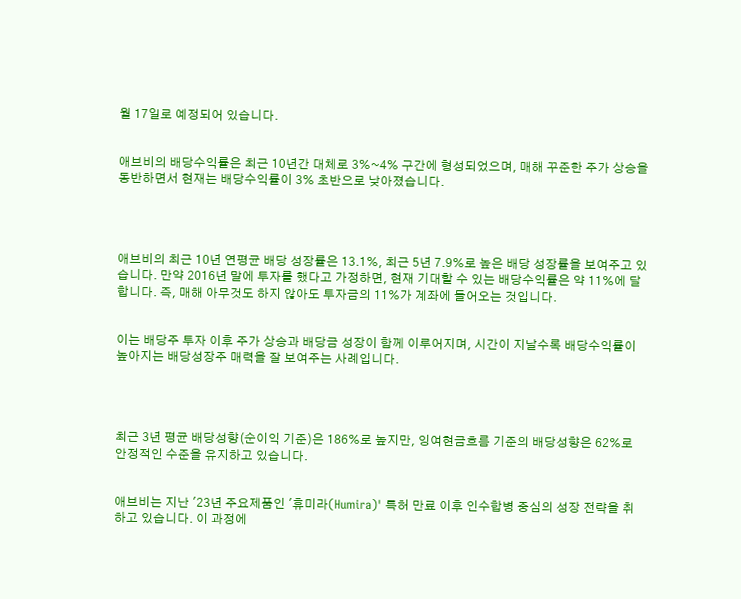월 17일로 예정되어 있습니다.


애브비의 배당수익률은 최근 10년간 대체로 3%~4% 구간에 형성되었으며, 매해 꾸준한 주가 상승을 동반하면서 현재는 배당수익률이 3% 초반으로 낮아졌습니다.




애브비의 최근 10년 연평균 배당 성장률은 13.1%, 최근 5년 7.9%로 높은 배당 성장률을 보여주고 있습니다. 만약 2016년 말에 투자를 했다고 가정하면, 현재 기대할 수 있는 배당수익률은 약 11%에 달합니다. 즉, 매해 아무것도 하지 않아도 투자금의 11%가 계좌에 들어오는 것입니다.


이는 배당주 투자 이후 주가 상승과 배당금 성장이 함께 이루어지며, 시간이 지날수록 배당수익률이 높아지는 배당성장주 매력을 잘 보여주는 사례입니다.




최근 3년 평균 배당성향(순이익 기준)은 186%로 높지만, 잉여현금흐름 기준의 배당성향은 62%로 안정적인 수준을 유지하고 있습니다.


애브비는 지난 '23년 주요제품인 '휴미라(Humira)' 특허 만료 이후 인수합병 중심의 성장 전략을 취하고 있습니다. 이 과정에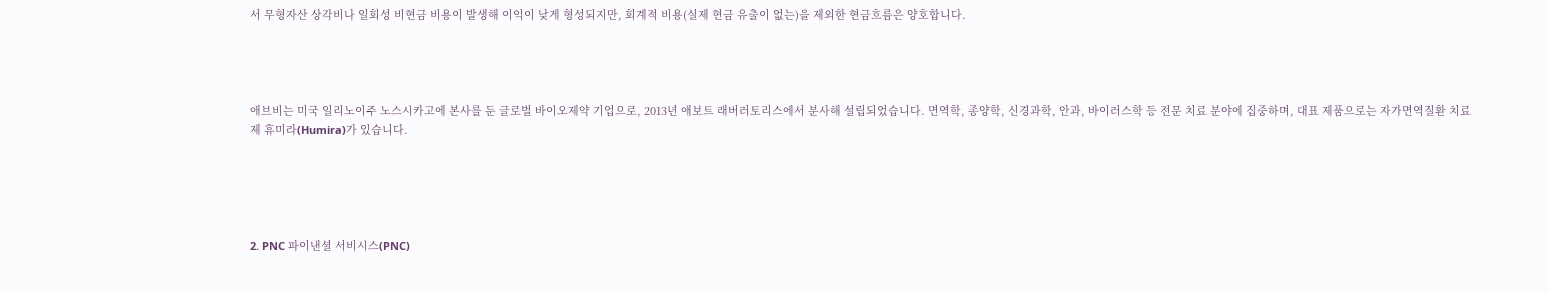서 무형자산 상각비나 일회성 비현금 비용이 발생해 이익이 낮게 형성되지만, 회계적 비용(실제 현금 유출이 없는)을 제외한 현금흐름은 양호합니다.




애브비는 미국 일리노이주 노스시카고에 본사를 둔 글로벌 바이오제약 기업으로, 2013년 애보트 래버러토리스에서 분사해 설립되었습니다. 면역학, 종양학, 신경과학, 안과, 바이러스학 등 전문 치료 분야에 집중하며, 대표 제품으로는 자가면역질환 치료제 휴미라(Humira)가 있습니다.





2. PNC 파이낸셜 서비시스(PNC)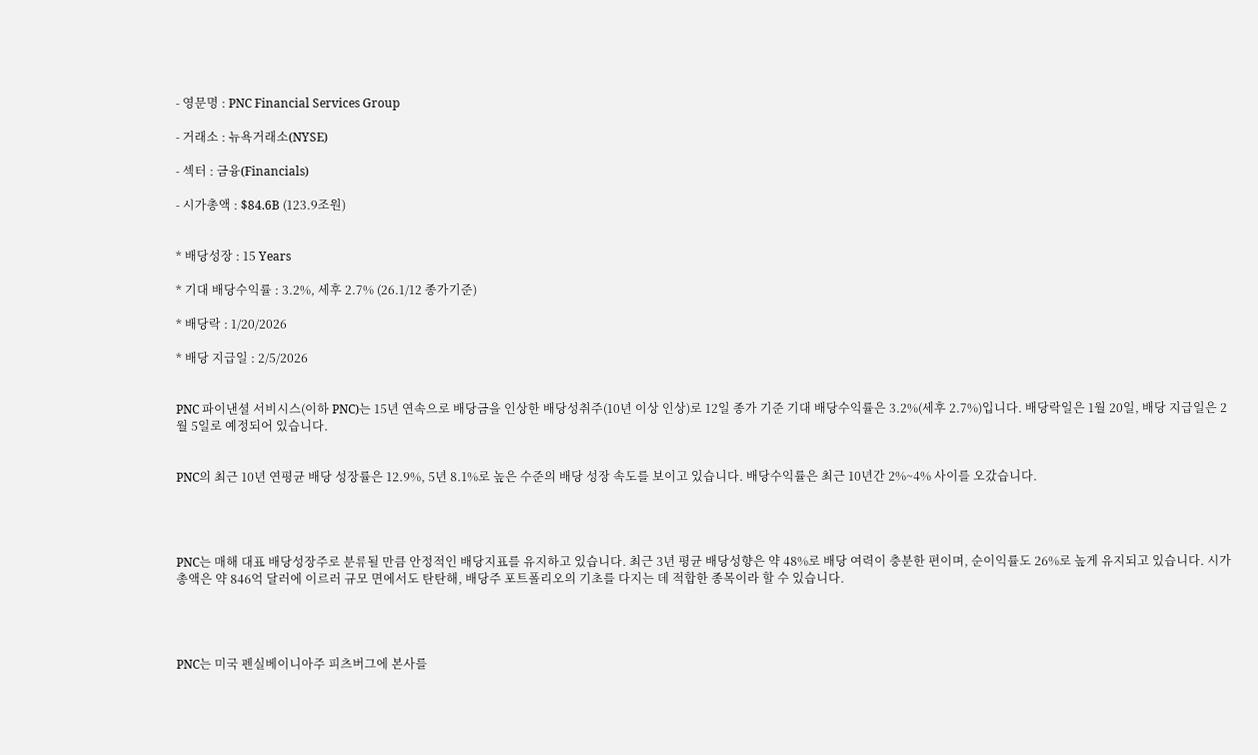- 영문명 : PNC Financial Services Group

- 거래소 : 뉴욕거래소(NYSE)

- 섹터 : 금융(Financials)

- 시가총액 : $84.6B (123.9조원)


* 배당성장 : 15 Years

* 기대 배당수익률 : 3.2%, 세후 2.7% (26.1/12 종가기준)

* 배당락 : 1/20/2026

* 배당 지급일 : 2/5/2026


PNC 파이낸셜 서비시스(이하 PNC)는 15년 연속으로 배당금을 인상한 배당성취주(10년 이상 인상)로 12일 종가 기준 기대 배당수익률은 3.2%(세후 2.7%)입니다. 배당락일은 1월 20일, 배당 지급일은 2월 5일로 예정되어 있습니다.


PNC의 최근 10년 연평균 배당 성장률은 12.9%, 5년 8.1%로 높은 수준의 배당 성장 속도를 보이고 있습니다. 배당수익률은 최근 10년간 2%~4% 사이를 오갔습니다.




PNC는 매해 대표 배당성장주로 분류될 만큼 안정적인 배당지표를 유지하고 있습니다. 최근 3년 평균 배당성향은 약 48%로 배당 여력이 충분한 편이며, 순이익률도 26%로 높게 유지되고 있습니다. 시가총액은 약 846억 달러에 이르러 규모 면에서도 탄탄해, 배당주 포트폴리오의 기초를 다지는 데 적합한 종목이라 할 수 있습니다.




PNC는 미국 펜실베이니아주 피츠버그에 본사를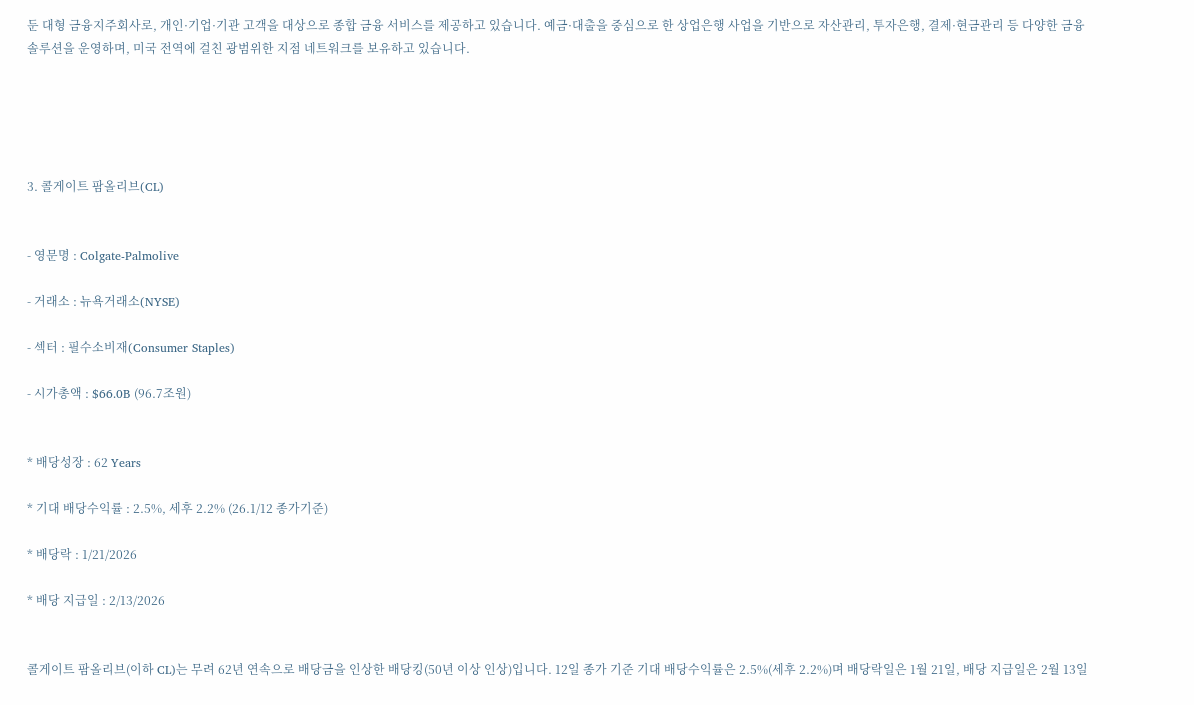둔 대형 금융지주회사로, 개인·기업·기관 고객을 대상으로 종합 금융 서비스를 제공하고 있습니다. 예금·대출을 중심으로 한 상업은행 사업을 기반으로 자산관리, 투자은행, 결제·현금관리 등 다양한 금융 솔루션을 운영하며, 미국 전역에 걸친 광범위한 지점 네트워크를 보유하고 있습니다.





3. 콜게이트 팜올리브(CL)


- 영문명 : Colgate-Palmolive

- 거래소 : 뉴욕거래소(NYSE)

- 섹터 : 필수소비재(Consumer Staples)

- 시가총액 : $66.0B (96.7조원)


* 배당성장 : 62 Years

* 기대 배당수익률 : 2.5%, 세후 2.2% (26.1/12 종가기준)

* 배당락 : 1/21/2026

* 배당 지급일 : 2/13/2026


콜게이트 팜올리브(이하 CL)는 무려 62년 연속으로 배당금을 인상한 배당킹(50년 이상 인상)입니다. 12일 종가 기준 기대 배당수익률은 2.5%(세후 2.2%)며 배당락일은 1월 21일, 배당 지급일은 2월 13일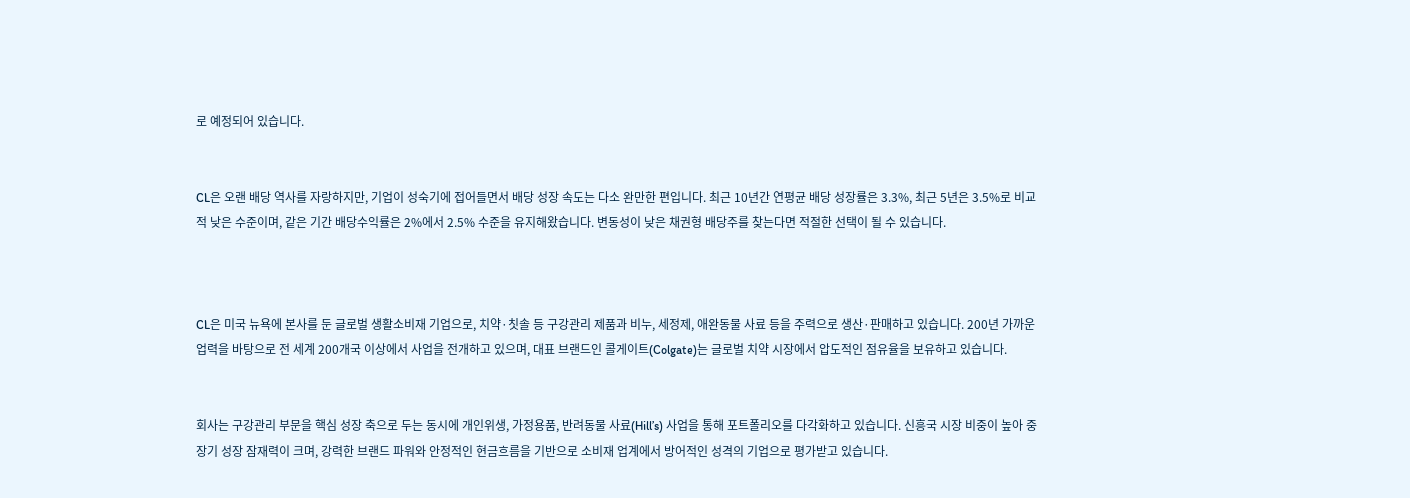로 예정되어 있습니다.


CL은 오랜 배당 역사를 자랑하지만, 기업이 성숙기에 접어들면서 배당 성장 속도는 다소 완만한 편입니다. 최근 10년간 연평균 배당 성장률은 3.3%, 최근 5년은 3.5%로 비교적 낮은 수준이며, 같은 기간 배당수익률은 2%에서 2.5% 수준을 유지해왔습니다. 변동성이 낮은 채권형 배당주를 찾는다면 적절한 선택이 될 수 있습니다.



CL은 미국 뉴욕에 본사를 둔 글로벌 생활소비재 기업으로, 치약·칫솔 등 구강관리 제품과 비누, 세정제, 애완동물 사료 등을 주력으로 생산·판매하고 있습니다. 200년 가까운 업력을 바탕으로 전 세계 200개국 이상에서 사업을 전개하고 있으며, 대표 브랜드인 콜게이트(Colgate)는 글로벌 치약 시장에서 압도적인 점유율을 보유하고 있습니다.


회사는 구강관리 부문을 핵심 성장 축으로 두는 동시에 개인위생, 가정용품, 반려동물 사료(Hill’s) 사업을 통해 포트폴리오를 다각화하고 있습니다. 신흥국 시장 비중이 높아 중장기 성장 잠재력이 크며, 강력한 브랜드 파워와 안정적인 현금흐름을 기반으로 소비재 업계에서 방어적인 성격의 기업으로 평가받고 있습니다.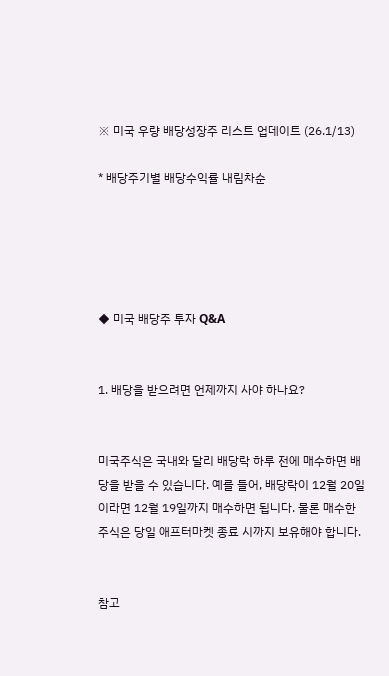※ 미국 우량 배당성장주 리스트 업데이트 (26.1/13)

* 배당주기별 배당수익률 내림차순





◆ 미국 배당주 투자 Q&A


1. 배당을 받으려면 언제까지 사야 하나요?


미국주식은 국내와 달리 배당락 하루 전에 매수하면 배당을 받을 수 있습니다. 예를 들어, 배당락이 12월 20일이라면 12월 19일까지 매수하면 됩니다. 물론 매수한 주식은 당일 애프터마켓 종료 시까지 보유해야 합니다.


참고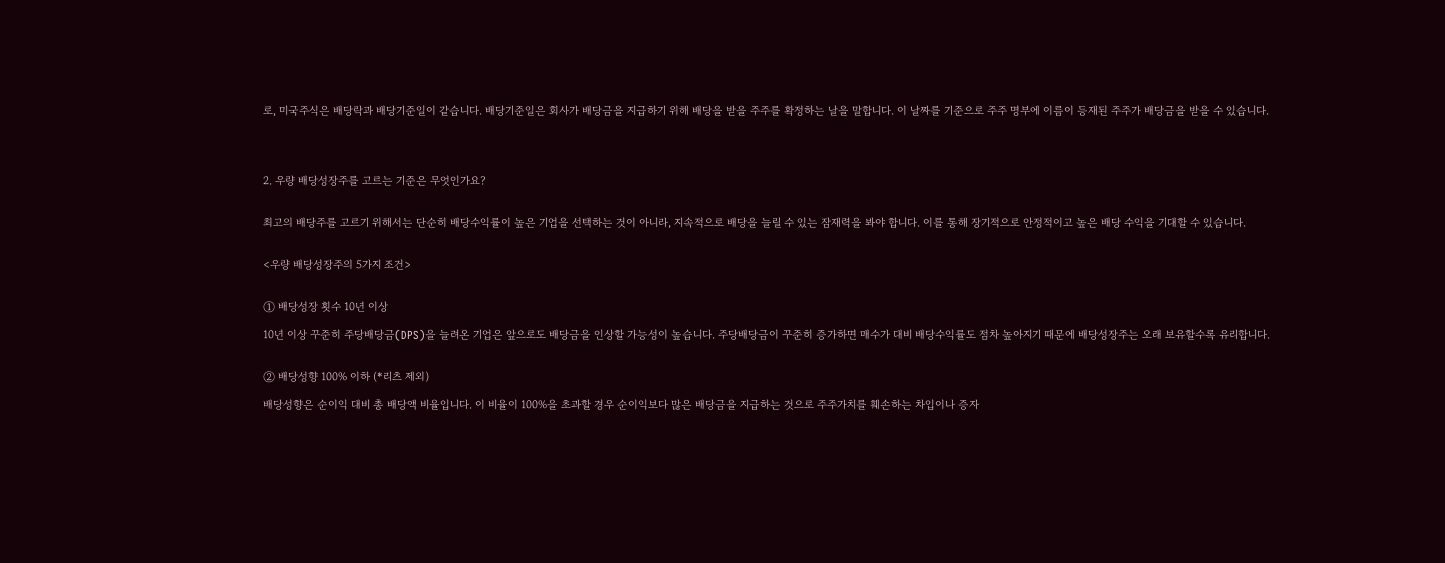로, 미국주식은 배당락과 배당기준일이 같습니다. 배당기준일은 회사가 배당금을 지급하기 위해 배당을 받을 주주를 확정하는 날을 말합니다. 이 날짜를 기준으로 주주 명부에 이름이 등재된 주주가 배당금을 받을 수 있습니다.




2. 우량 배당성장주를 고르는 기준은 무엇인가요?


최고의 배당주를 고르기 위해서는 단순히 배당수익률이 높은 기업을 선택하는 것이 아니라, 지속적으로 배당을 늘릴 수 있는 잠재력을 봐야 합니다. 이를 통해 장기적으로 안정적이고 높은 배당 수익을 기대할 수 있습니다.


<우량 배당성장주의 5가지 조건>


① 배당성장 횟수 10년 이상

10년 이상 꾸준히 주당배당금(DPS)을 늘려온 기업은 앞으로도 배당금을 인상할 가능성이 높습니다. 주당배당금이 꾸준히 증가하면 매수가 대비 배당수익률도 점차 높아지기 때문에 배당성장주는 오래 보유할수록 유리합니다.


② 배당성향 100% 이하 (*리츠 제외)

배당성향은 순이익 대비 총 배당액 비율입니다. 이 비율이 100%을 초과할 경우 순이익보다 많은 배당금을 지급하는 것으로 주주가치를 훼손하는 차입이나 증자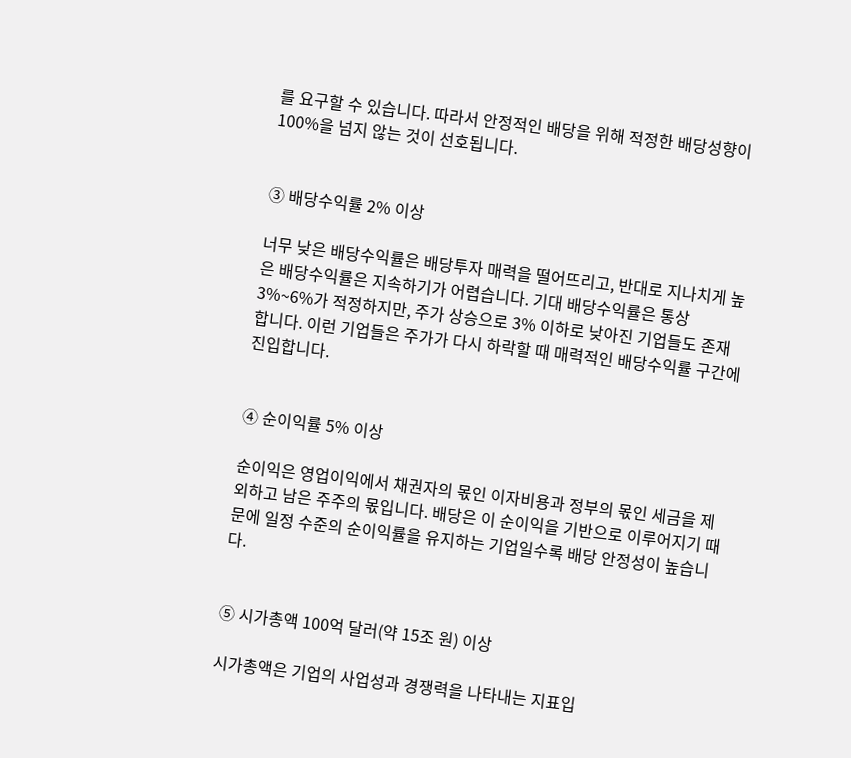를 요구할 수 있습니다. 따라서 안정적인 배당을 위해 적정한 배당성향이 100%을 넘지 않는 것이 선호됩니다.


③ 배당수익률 2% 이상

너무 낮은 배당수익률은 배당투자 매력을 떨어뜨리고, 반대로 지나치게 높은 배당수익률은 지속하기가 어렵습니다. 기대 배당수익률은 통상 3%~6%가 적정하지만, 주가 상승으로 3% 이하로 낮아진 기업들도 존재합니다. 이런 기업들은 주가가 다시 하락할 때 매력적인 배당수익률 구간에 진입합니다.


④ 순이익률 5% 이상

순이익은 영업이익에서 채권자의 몫인 이자비용과 정부의 몫인 세금을 제외하고 남은 주주의 몫입니다. 배당은 이 순이익을 기반으로 이루어지기 때문에 일정 수준의 순이익률을 유지하는 기업일수록 배당 안정성이 높습니다.


⑤ 시가총액 100억 달러(약 15조 원) 이상

시가총액은 기업의 사업성과 경쟁력을 나타내는 지표입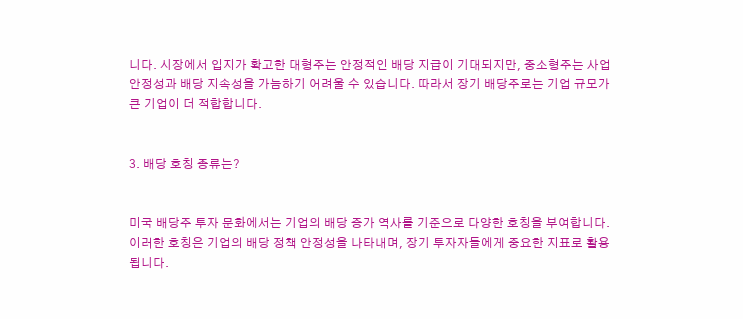니다. 시장에서 입지가 확고한 대형주는 안정적인 배당 지급이 기대되지만, 중소형주는 사업 안정성과 배당 지속성을 가늠하기 어려울 수 있습니다. 따라서 장기 배당주로는 기업 규모가 큰 기업이 더 적합합니다.


3. 배당 호칭 종류는?


미국 배당주 투자 문화에서는 기업의 배당 증가 역사를 기준으로 다양한 호칭을 부여합니다. 이러한 호칭은 기업의 배당 정책 안정성을 나타내며, 장기 투자자들에게 중요한 지표로 활용됩니다.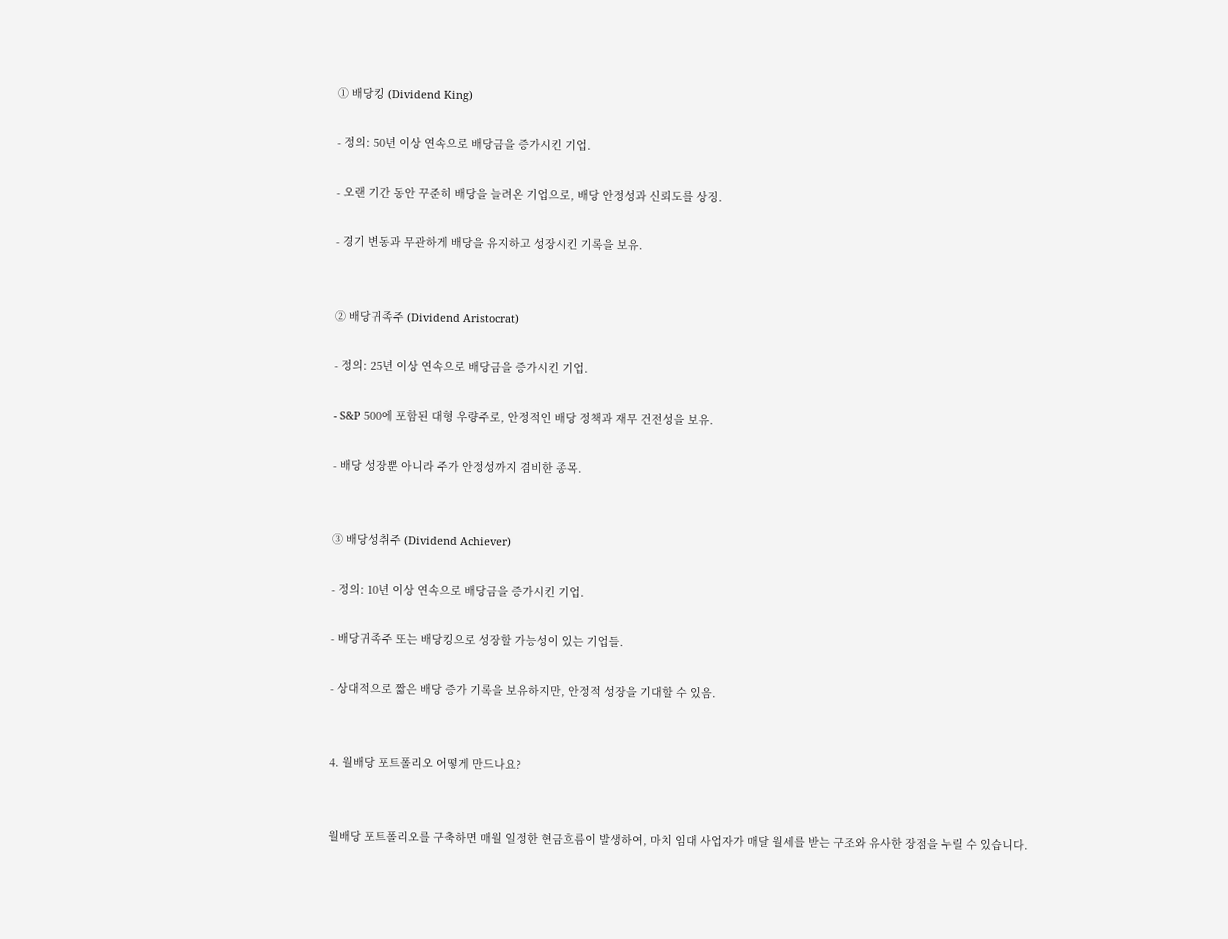① 배당킹 (Dividend King)

- 정의: 50년 이상 연속으로 배당금을 증가시킨 기업.

- 오랜 기간 동안 꾸준히 배당을 늘려온 기업으로, 배당 안정성과 신뢰도를 상징.

- 경기 변동과 무관하게 배당을 유지하고 성장시킨 기록을 보유.


② 배당귀족주 (Dividend Aristocrat)

- 정의: 25년 이상 연속으로 배당금을 증가시킨 기업.

- S&P 500에 포함된 대형 우량주로, 안정적인 배당 정책과 재무 건전성을 보유.

- 배당 성장뿐 아니라 주가 안정성까지 겸비한 종목.


③ 배당성취주 (Dividend Achiever)

- 정의: 10년 이상 연속으로 배당금을 증가시킨 기업.

- 배당귀족주 또는 배당킹으로 성장할 가능성이 있는 기업들.

- 상대적으로 짧은 배당 증가 기록을 보유하지만, 안정적 성장을 기대할 수 있음.


4. 월배당 포트폴리오 어떻게 만드나요?


월배당 포트폴리오를 구축하면 매월 일정한 현금흐름이 발생하여, 마치 임대 사업자가 매달 월세를 받는 구조와 유사한 장점을 누릴 수 있습니다.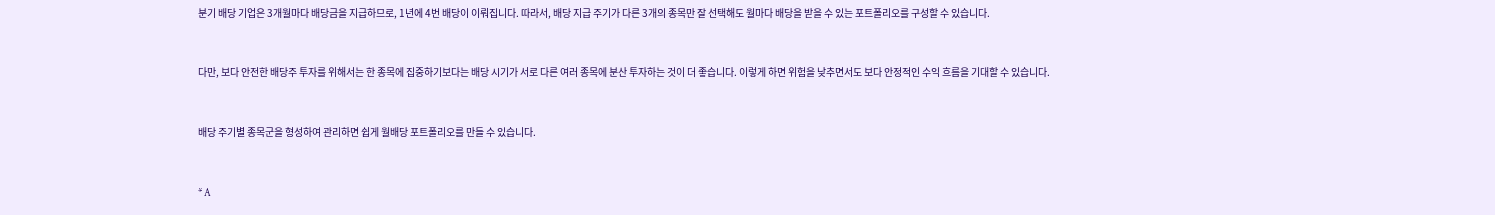분기 배당 기업은 3개월마다 배당금을 지급하므로, 1년에 4번 배당이 이뤄집니다. 따라서, 배당 지급 주기가 다른 3개의 종목만 잘 선택해도 월마다 배당을 받을 수 있는 포트폴리오를 구성할 수 있습니다.


다만, 보다 안전한 배당주 투자를 위해서는 한 종목에 집중하기보다는 배당 시기가 서로 다른 여러 종목에 분산 투자하는 것이 더 좋습니다. 이렇게 하면 위험을 낮추면서도 보다 안정적인 수익 흐름을 기대할 수 있습니다.


배당 주기별 종목군을 형성하여 관리하면 쉽게 월배당 포트폴리오를 만들 수 있습니다.


* A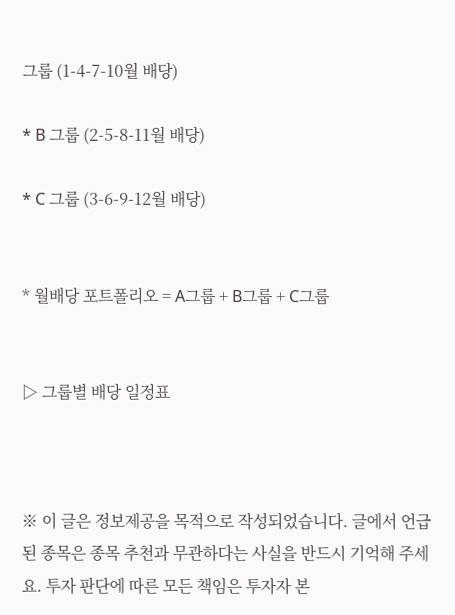그룹 (1-4-7-10월 배당)

* B 그룹 (2-5-8-11월 배당)

* C 그룹 (3-6-9-12월 배당)


* 월배당 포트폴리오 = A그룹 + B그룹 + C그룹


▷ 그룹별 배당 일정표



※ 이 글은 정보제공을 목적으로 작성되었습니다. 글에서 언급된 종목은 종목 추천과 무관하다는 사실을 반드시 기억해 주세요. 투자 판단에 따른 모든 책임은 투자자 본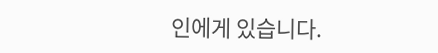인에게 있습니다.